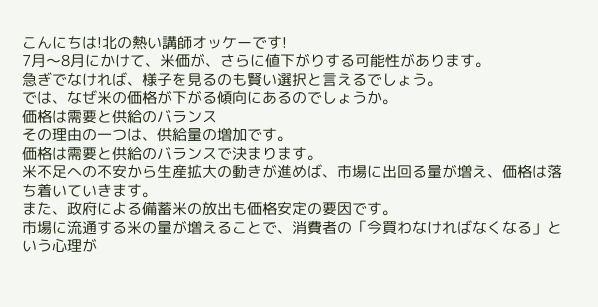こんにちは!北の熱い講師オッケーです!
7月〜8月にかけて、米価が、さらに値下がりする可能性があります。
急ぎでなければ、様子を見るのも賢い選択と言えるでしょう。
では、なぜ米の価格が下がる傾向にあるのでしょうか。
価格は需要と供給のバランス
その理由の一つは、供給量の増加です。
価格は需要と供給のバランスで決まります。
米不足への不安から生産拡大の動きが進めば、市場に出回る量が増え、価格は落ち着いていきます。
また、政府による備蓄米の放出も価格安定の要因です。
市場に流通する米の量が増えることで、消費者の「今買わなければなくなる」という心理が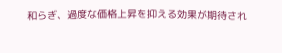和らぎ、過度な価格上昇を抑える効果が期待され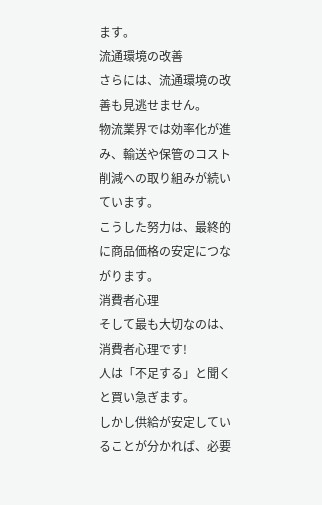ます。
流通環境の改善
さらには、流通環境の改善も見逃せません。
物流業界では効率化が進み、輸送や保管のコスト削減への取り組みが続いています。
こうした努力は、最終的に商品価格の安定につながります。
消費者心理
そして最も大切なのは、消費者心理です!
人は「不足する」と聞くと買い急ぎます。
しかし供給が安定していることが分かれば、必要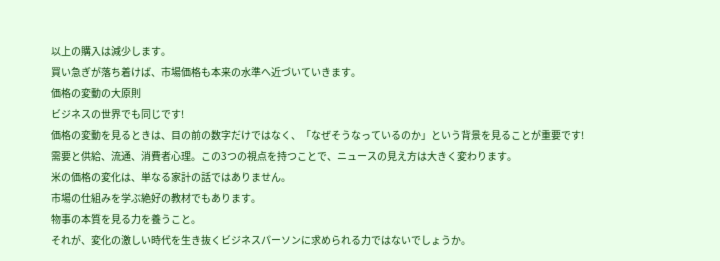以上の購入は減少します。
買い急ぎが落ち着けば、市場価格も本来の水準へ近づいていきます。
価格の変動の大原則
ビジネスの世界でも同じです!
価格の変動を見るときは、目の前の数字だけではなく、「なぜそうなっているのか」という背景を見ることが重要です!
需要と供給、流通、消費者心理。この3つの視点を持つことで、ニュースの見え方は大きく変わります。
米の価格の変化は、単なる家計の話ではありません。
市場の仕組みを学ぶ絶好の教材でもあります。
物事の本質を見る力を養うこと。
それが、変化の激しい時代を生き抜くビジネスパーソンに求められる力ではないでしょうか。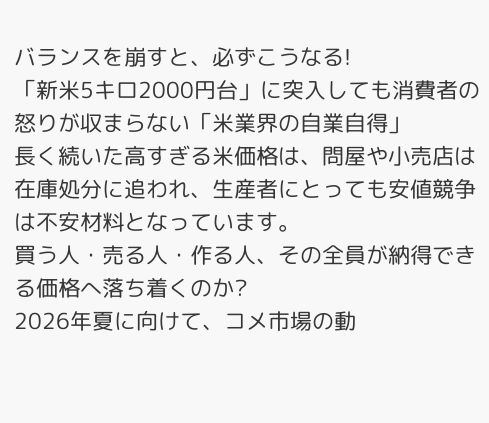バランスを崩すと、必ずこうなる!
「新米5キロ2000円台」に突入しても消費者の怒りが収まらない「米業界の自業自得」
長く続いた高すぎる米価格は、問屋や小売店は在庫処分に追われ、生産者にとっても安値競争は不安材料となっています。
買う人・売る人・作る人、その全員が納得できる価格へ落ち着くのか?
2026年夏に向けて、コメ市場の動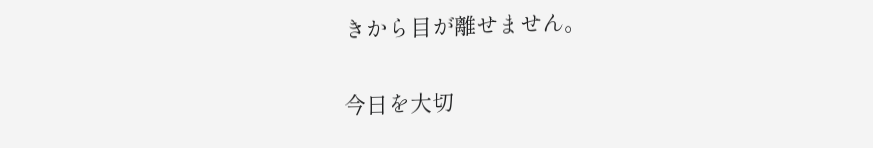きから目が離せません。

今日を大切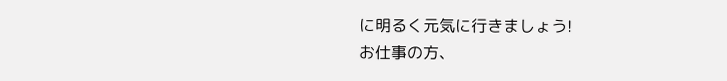に明るく元気に行きましょう!
お仕事の方、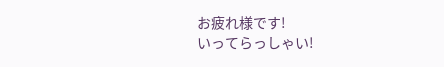お疲れ様です!
いってらっしゃい!